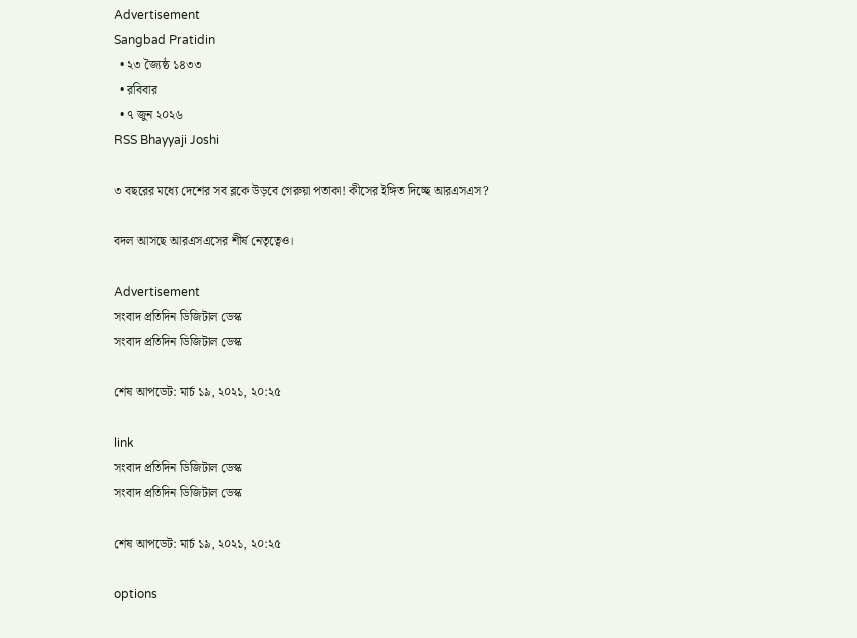Advertisement
Sangbad Pratidin
  • ২৩ জ্যৈষ্ঠ ১৪৩৩
  • রবিবার
  • ৭ জুন ২০২৬
RSS Bhayyaji Joshi

৩ বছরের মধ্যে দেশের সব ব্লকে উড়বে গেরুয়া পতাকা! কীসের ইঙ্গিত দিচ্ছে আরএসএস?

বদল আসছে আরএসএসের শীর্ষ নেতৃত্বেও।

Advertisement
সংবাদ প্রতিদিন ডিজিটাল ডেস্ক
সংবাদ প্রতিদিন ডিজিটাল ডেস্ক

শেষ আপডেট: মার্চ ১৯, ২০২১, ২০:২৫

link
সংবাদ প্রতিদিন ডিজিটাল ডেস্ক
সংবাদ প্রতিদিন ডিজিটাল ডেস্ক

শেষ আপডেট: মার্চ ১৯, ২০২১, ২০:২৫

options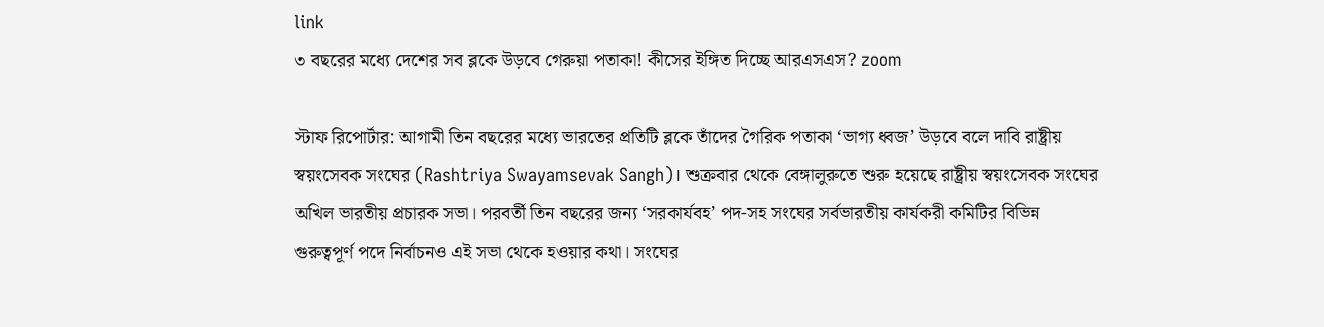link
৩ বছরের মধ্যে দেশের সব ব্লকে উড়বে গেরুয়া পতাকা! কীসের ইঙ্গিত দিচ্ছে আরএসএস? zoom

স্টাফ রিপোর্টার: আগামী তিন বছরের মধ্যে ভারতের প্রতিটি ব্লকে তাঁদের গৈরিক পতাকা ‘ভাগ্য ধ্বজ’ উড়বে বলে দাবি রাষ্ট্রীয় স্বয়ংসেবক সংঘের (Rashtriya Swayamsevak Sangh)। শুক্রবার থেকে বেঙ্গালুরুতে শুরু হয়েছে রাষ্ট্রীয় স্বয়ংসেবক সংঘের অখিল ভারতীয় প্রচারক সভা। পরবর্তী তিন বছরের জন্য ‘সরকার্যবহ’ পদ-সহ সংঘের সর্বভারতীয় কার্যকরী কমিটির বিভিন্ন গুরুত্বপূর্ণ পদে নির্বাচনও এই সভা থেকে হওয়ার কথা। সংঘের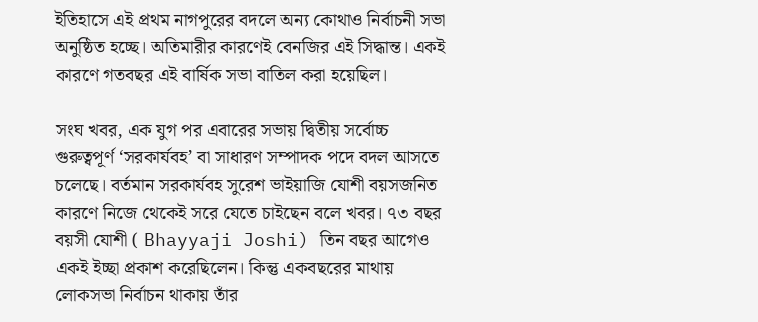ইতিহাসে এই প্রথম নাগপুরের বদলে অন্য কোথাও নির্বাচনী সভা অনুষ্ঠিত হচ্ছে। অতিমারীর কারণেই বেনজির এই সিদ্ধান্ত। একই কারণে গতবছর এই বার্ষিক সভা বাতিল করা হয়েছিল।

সংঘ খবর, এক যুগ পর এবারের সভায় দ্বিতীয় সর্বোচ্চ গুরুত্বপূর্ণ ‘সরকার্যবহ’ বা সাধারণ সম্পাদক পদে বদল আসতে চলেছে। বর্তমান সরকার্যবহ সুরেশ ভাইয়াজি যোশী বয়সজনিত কারণে নিজে থেকেই সরে যেতে চাইছেন বলে খবর। ৭৩ বছর বয়সী যোশী ( Bhayyaji Joshi) তিন বছর আগেও একই ইচ্ছা প্রকাশ করেছিলেন। কিন্তু একবছরের মাথায় লোকসভা নির্বাচন থাকায় তাঁর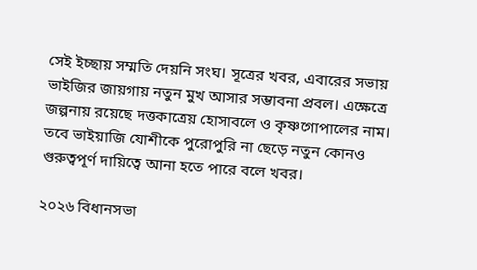সেই ইচ্ছায় সম্মতি দেয়নি সংঘ। সূত্রের খবর, এবারের সভায় ভাইজির জায়গায় নতুন মুখ আসার সম্ভাবনা প্রবল। এক্ষেত্রে জল্পনায় রয়েছে দত্তকাত্রেয় হোসাবলে ও কৃষ্ণগোপালের নাম। তবে ভাইয়াজি যোশীকে পুরোপুরি না ছেড়ে নতুন কোনও গুরুত্বপূর্ণ দায়িত্বে আনা হতে পারে বলে খবর।

২০২৬ বিধানসভা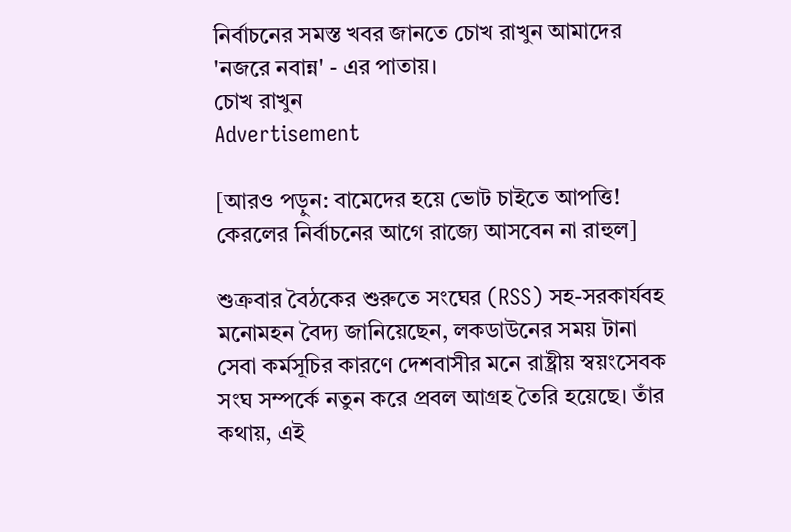নির্বাচনের সমস্ত খবর জানতে চোখ রাখুন আমাদের 'নজরে নবান্ন' - এর পাতায়।
চোখ রাখুন
Advertisement

[আরও পড়ুন: বামেদের হয়ে ভোট চাইতে আপত্তি! কেরলের নির্বাচনের আগে রাজ্যে আসবেন না রাহুল]

শুক্রবার বৈঠকের শুরুতে সংঘের (RSS) সহ-সরকার্যবহ মনোমহন বৈদ্য জানিয়েছেন, লকডাউনের সময় টানা সেবা কর্মসূচির কারণে দেশবাসীর মনে রাষ্ট্রীয় স্বয়ংসেবক সংঘ সম্পর্কে নতুন করে প্রবল আগ্রহ তৈরি হয়েছে। তাঁর কথায়, এই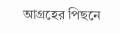আগ্রহের পিছনে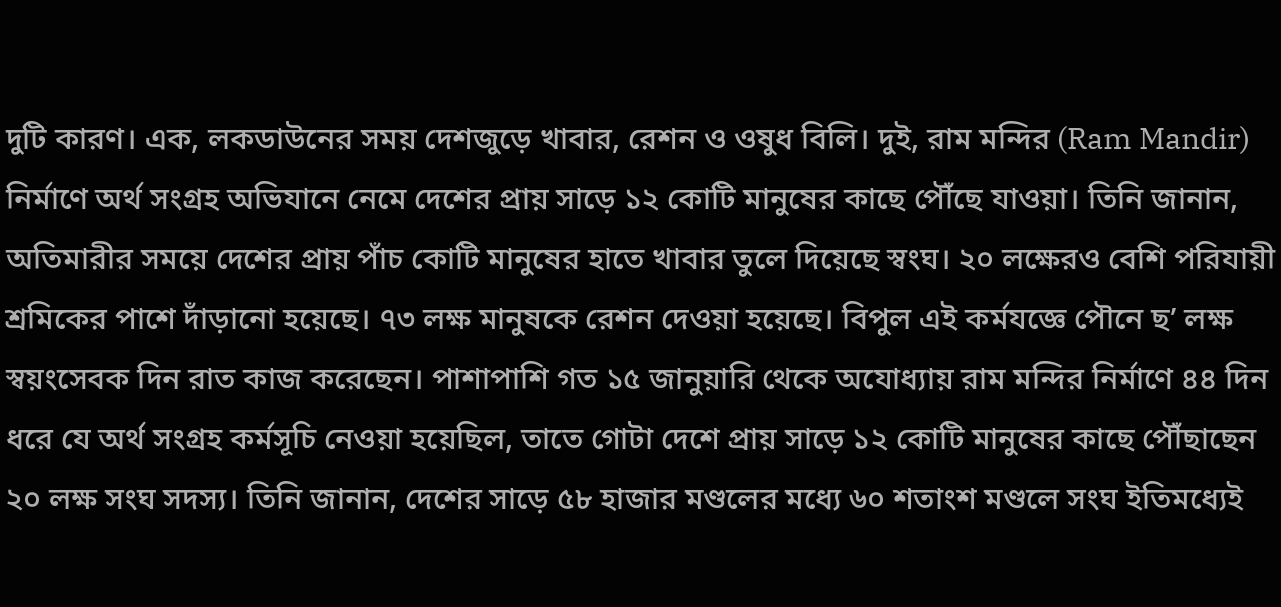দুটি কারণ। এক, লকডাউনের সময় দেশজুড়ে খাবার, রেশন ও ওষুধ বিলি। দুই, রাম মন্দির (Ram Mandir) নির্মাণে অর্থ সংগ্রহ অভিযানে নেমে দেশের প্রায় সাড়ে ১২ কোটি মানুষের কাছে পৌঁছে যাওয়া। তিনি জানান, অতিমারীর সময়ে দেশের প্রায় পাঁচ কোটি মানুষের হাতে খাবার তুলে দিয়েছে স্বংঘ। ২০ লক্ষেরও বেশি পরিযায়ী শ্রমিকের পাশে দাঁড়ানো হয়েছে। ৭৩ লক্ষ মানুষকে রেশন দেওয়া হয়েছে। বিপুল এই কর্মযজ্ঞে পৌনে ছ’ লক্ষ স্বয়ংসেবক দিন রাত কাজ করেছেন। পাশাপাশি গত ১৫ জানুয়ারি থেকে অযোধ্যায় রাম মন্দির নির্মাণে ৪৪ দিন ধরে যে অর্থ সংগ্রহ কর্মসূচি নেওয়া হয়েছিল, তাতে গোটা দেশে প্রায় সাড়ে ১২ কোটি মানুষের কাছে পৌঁছাছেন ২০ লক্ষ সংঘ সদস্য। তিনি জানান, দেশের সাড়ে ৫৮ হাজার মণ্ডলের মধ্যে ৬০ শতাংশ মণ্ডলে সংঘ ইতিমধ্যেই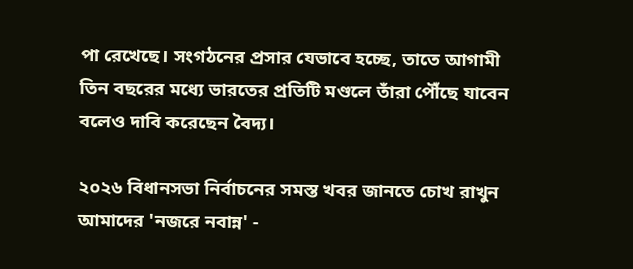পা রেখেছে। সংগঠনের প্রসার যেভাবে হচ্ছে, তাতে আগামী তিন বছরের মধ্যে ভারতের প্রতিটি মণ্ডলে তাঁরা পৌঁছে যাবেন বলেও দাবি করেছেন বৈদ্য।

২০২৬ বিধানসভা নির্বাচনের সমস্ত খবর জানতে চোখ রাখুন আমাদের 'নজরে নবান্ন' -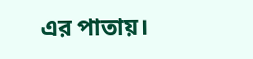এর পাতায়।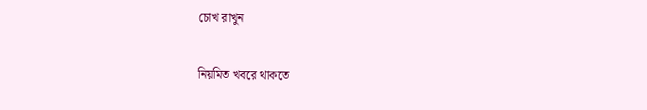চোখ রাখুন

নিয়মিত খবরে থাকতে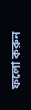ফলো করুন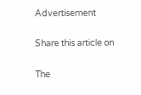Advertisement

Share this article on

The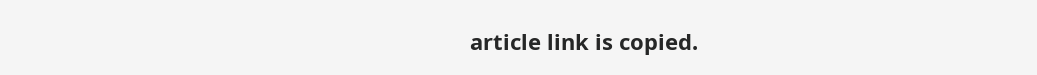article link is copied.